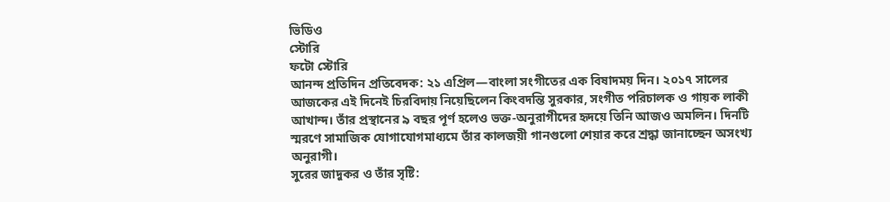ভিডিও
স্টোরি
ফটো স্টোরি
আনন্দ প্রতিদিন প্রতিবেদক: ২১ এপ্রিল—বাংলা সংগীতের এক বিষাদময় দিন। ২০১৭ সালের আজকের এই দিনেই চিরবিদায় নিয়েছিলেন কিংবদন্তি সুরকার, সংগীত পরিচালক ও গায়ক লাকী আখান্দ। তাঁর প্রস্থানের ৯ বছর পূর্ণ হলেও ভক্ত-অনুরাগীদের হৃদয়ে তিনি আজও অমলিন। দিনটি স্মরণে সামাজিক যোগাযোগমাধ্যমে তাঁর কালজয়ী গানগুলো শেয়ার করে শ্রদ্ধা জানাচ্ছেন অসংখ্য অনুরাগী।
সুরের জাদুকর ও তাঁর সৃষ্টি: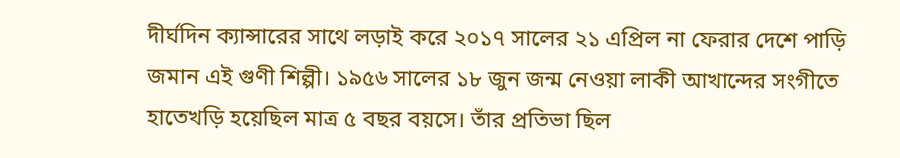দীর্ঘদিন ক্যান্সারের সাথে লড়াই করে ২০১৭ সালের ২১ এপ্রিল না ফেরার দেশে পাড়ি জমান এই গুণী শিল্পী। ১৯৫৬ সালের ১৮ জুন জন্ম নেওয়া লাকী আখান্দের সংগীতে হাতেখড়ি হয়েছিল মাত্র ৫ বছর বয়সে। তাঁর প্রতিভা ছিল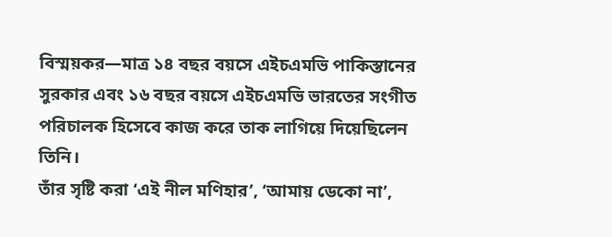বিস্ময়কর—মাত্র ১৪ বছর বয়সে এইচএমভি পাকিস্তানের সুরকার এবং ১৬ বছর বয়সে এইচএমভি ভারতের সংগীত পরিচালক হিসেবে কাজ করে তাক লাগিয়ে দিয়েছিলেন তিনি।
তাঁর সৃষ্টি করা ‘এই নীল মণিহার’, ‘আমায় ডেকো না’,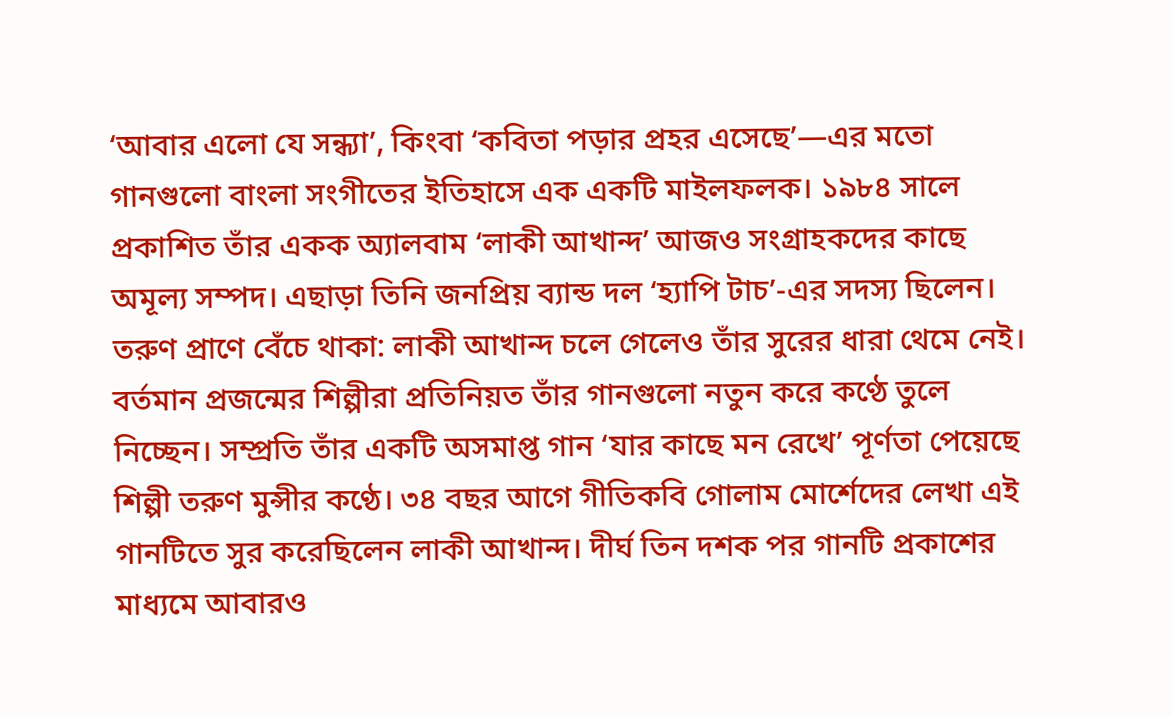‘আবার এলো যে সন্ধ্যা’, কিংবা ‘কবিতা পড়ার প্রহর এসেছে’—এর মতো গানগুলো বাংলা সংগীতের ইতিহাসে এক একটি মাইলফলক। ১৯৮৪ সালে প্রকাশিত তাঁর একক অ্যালবাম ‘লাকী আখান্দ’ আজও সংগ্রাহকদের কাছে অমূল্য সম্পদ। এছাড়া তিনি জনপ্রিয় ব্যান্ড দল ‘হ্যাপি টাচ’-এর সদস্য ছিলেন।
তরুণ প্রাণে বেঁচে থাকা: লাকী আখান্দ চলে গেলেও তাঁর সুরের ধারা থেমে নেই। বর্তমান প্রজন্মের শিল্পীরা প্রতিনিয়ত তাঁর গানগুলো নতুন করে কণ্ঠে তুলে নিচ্ছেন। সম্প্রতি তাঁর একটি অসমাপ্ত গান ‘যার কাছে মন রেখে’ পূর্ণতা পেয়েছে শিল্পী তরুণ মুন্সীর কণ্ঠে। ৩৪ বছর আগে গীতিকবি গোলাম মোর্শেদের লেখা এই গানটিতে সুর করেছিলেন লাকী আখান্দ। দীর্ঘ তিন দশক পর গানটি প্রকাশের মাধ্যমে আবারও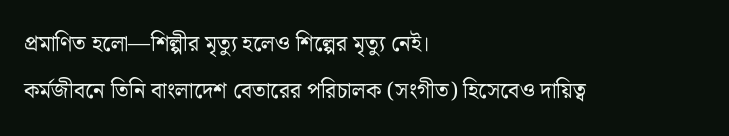প্রমাণিত হলো—শিল্পীর মৃত্যু হলেও শিল্পের মৃত্যু নেই।
কর্মজীবনে তিনি বাংলাদেশ বেতারের পরিচালক (সংগীত) হিসেবেও দায়িত্ব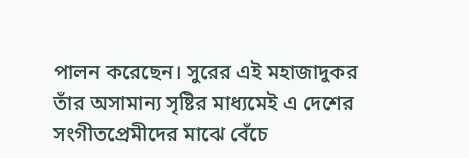পালন করেছেন। সুরের এই মহাজাদুকর তাঁর অসামান্য সৃষ্টির মাধ্যমেই এ দেশের সংগীতপ্রেমীদের মাঝে বেঁচে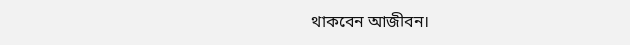থাকবেন আজীবন।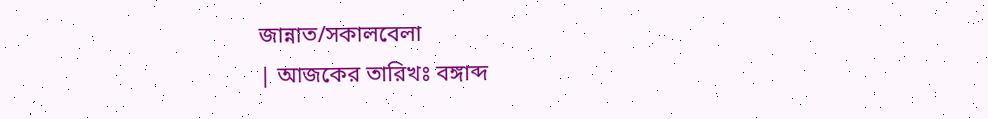জান্নাত/সকালবেলা
| আজকের তারিখঃ বঙ্গাব্দ